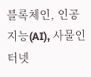블록체인, 인공지능(AI), 사물인터넷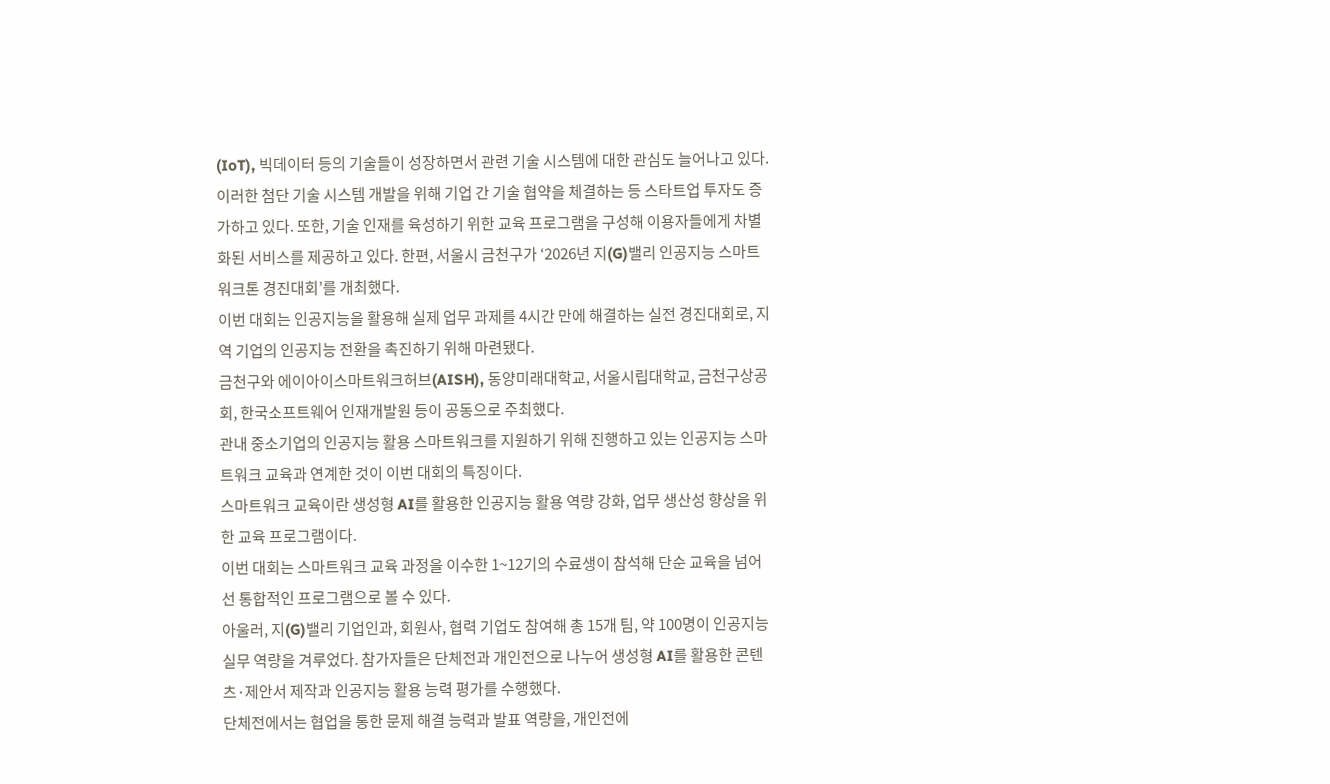(IoT), 빅데이터 등의 기술들이 성장하면서 관련 기술 시스템에 대한 관심도 늘어나고 있다. 이러한 첨단 기술 시스템 개발을 위해 기업 간 기술 협약을 체결하는 등 스타트업 투자도 증가하고 있다. 또한, 기술 인재를 육성하기 위한 교육 프로그램을 구성해 이용자들에게 차별화된 서비스를 제공하고 있다. 한편, 서울시 금천구가 ‘2026년 지(G)밸리 인공지능 스마트워크톤 경진대회’를 개최했다.
이번 대회는 인공지능을 활용해 실제 업무 과제를 4시간 만에 해결하는 실전 경진대회로, 지역 기업의 인공지능 전환을 촉진하기 위해 마련됐다.
금천구와 에이아이스마트워크허브(AISH), 동양미래대학교, 서울시립대학교, 금천구상공회, 한국소프트웨어 인재개발원 등이 공동으로 주최했다.
관내 중소기업의 인공지능 활용 스마트워크를 지원하기 위해 진행하고 있는 인공지능 스마트워크 교육과 연계한 것이 이번 대회의 특징이다.
스마트워크 교육이란 생성형 AI를 활용한 인공지능 활용 역량 강화, 업무 생산성 향상을 위한 교육 프로그램이다.
이번 대회는 스마트워크 교육 과정을 이수한 1~12기의 수료생이 참석해 단순 교육을 넘어선 통합적인 프로그램으로 볼 수 있다.
아울러, 지(G)밸리 기업인과, 회원사, 협력 기업도 참여해 총 15개 팀, 약 100명이 인공지능 실무 역량을 겨루었다. 참가자들은 단체전과 개인전으로 나누어 생성형 AI를 활용한 콘텐츠·제안서 제작과 인공지능 활용 능력 평가를 수행했다.
단체전에서는 협업을 통한 문제 해결 능력과 발표 역량을, 개인전에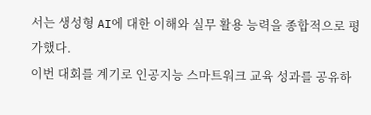서는 생성형 AI에 대한 이해와 실무 활용 능력을 종합적으로 평가했다.
이번 대회를 계기로 인공지능 스마트워크 교육 성과를 공유하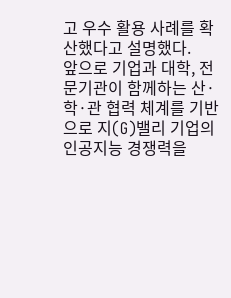고 우수 활용 사례를 확산했다고 설명했다.
앞으로 기업과 대학, 전문기관이 함께하는 산·학·관 협력 체계를 기반으로 지(G)밸리 기업의 인공지능 경쟁력을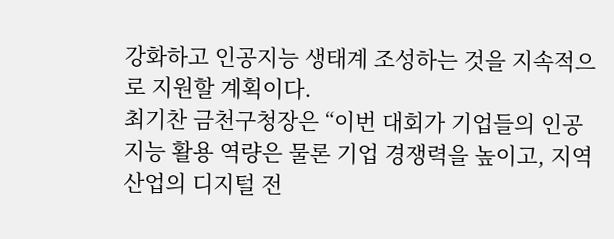강화하고 인공지능 생태계 조성하는 것을 지속적으로 지원할 계획이다.
최기찬 금천구청장은 “이번 대회가 기업들의 인공지능 활용 역량은 물론 기업 경쟁력을 높이고, 지역 산업의 디지털 전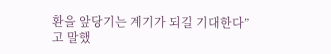환을 앞당기는 계기가 되길 기대한다”고 말했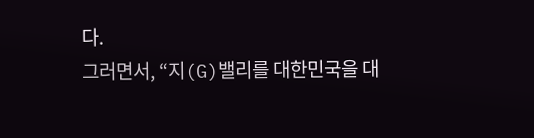다.
그러면서, “지(G)밸리를 대한민국을 대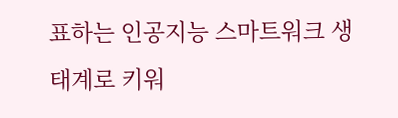표하는 인공지능 스마트워크 생태계로 키워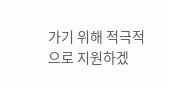가기 위해 적극적으로 지원하겠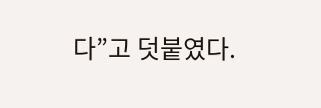다”고 덧붙였다.